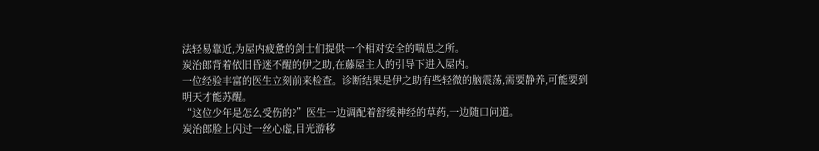法轻易靠近,为屋内疲惫的剑士们提供一个相对安全的喘息之所。
炭治郎背着依旧昏迷不醒的伊之助,在藤屋主人的引导下进入屋内。
一位经验丰富的医生立刻前来检查。诊断结果是伊之助有些轻微的脑震荡,需要静养,可能要到明天才能苏醒。
“这位少年是怎么受伤的?”医生一边调配着舒缓神经的草药,一边随口问道。
炭治郎脸上闪过一丝心虚,目光游移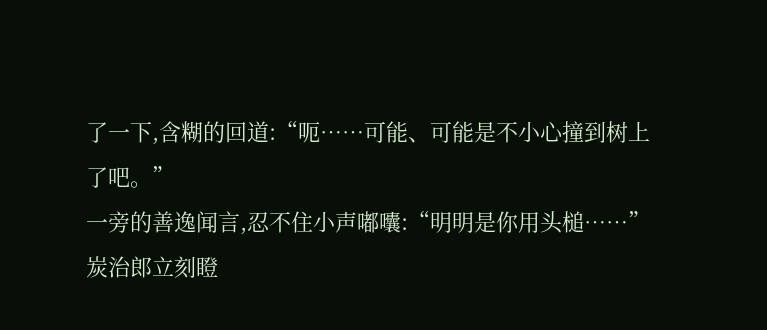了一下,含糊的回道:“呃……可能、可能是不小心撞到树上了吧。”
一旁的善逸闻言,忍不住小声嘟囔:“明明是你用头槌……”
炭治郎立刻瞪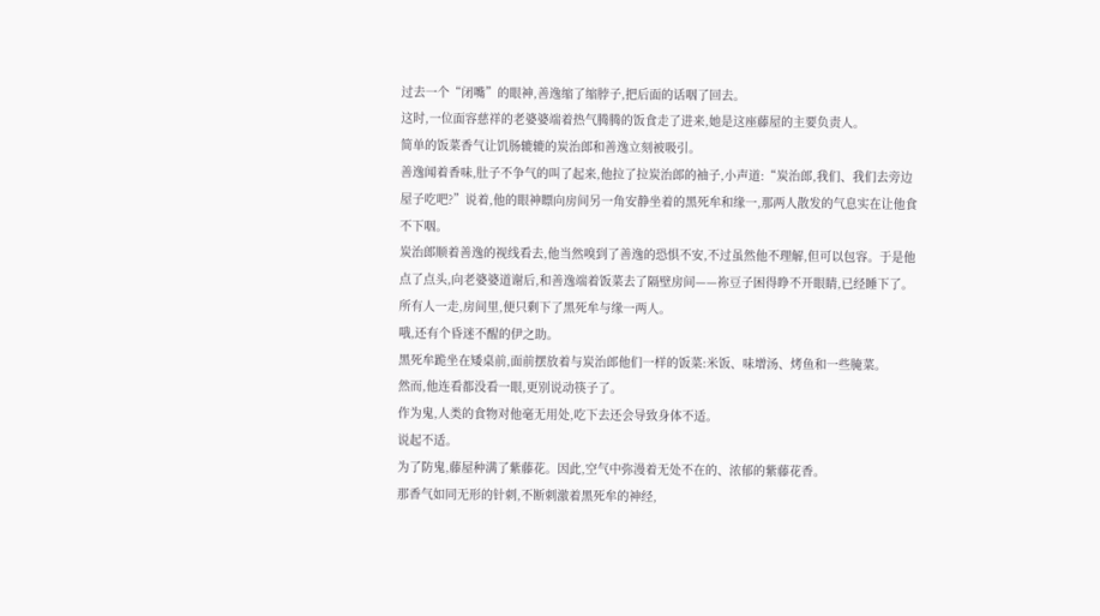过去一个“闭嘴”的眼神,善逸缩了缩脖子,把后面的话咽了回去。
这时,一位面容慈祥的老婆婆端着热气腾腾的饭食走了进来,她是这座藤屋的主要负责人。
简单的饭菜香气让饥肠辘辘的炭治郎和善逸立刻被吸引。
善逸闻着香味,肚子不争气的叫了起来,他拉了拉炭治郎的袖子,小声道:“炭治郎,我们、我们去旁边屋子吃吧?”说着,他的眼神瞟向房间另一角安静坐着的黑死牟和缘一,那两人散发的气息实在让他食不下咽。
炭治郎顺着善逸的视线看去,他当然嗅到了善逸的恐惧不安,不过虽然他不理解,但可以包容。于是他点了点头,向老婆婆道谢后,和善逸端着饭菜去了隔壁房间——祢豆子困得睁不开眼睛,已经睡下了。
所有人一走,房间里,便只剩下了黑死牟与缘一两人。
哦,还有个昏迷不醒的伊之助。
黑死牟跪坐在矮桌前,面前摆放着与炭治郎他们一样的饭菜:米饭、味增汤、烤鱼和一些腌菜。
然而,他连看都没看一眼,更别说动筷子了。
作为鬼,人类的食物对他毫无用处,吃下去还会导致身体不适。
说起不适。
为了防鬼,藤屋种满了紫藤花。因此,空气中弥漫着无处不在的、浓郁的紫藤花香。
那香气如同无形的针刺,不断刺激着黑死牟的神经,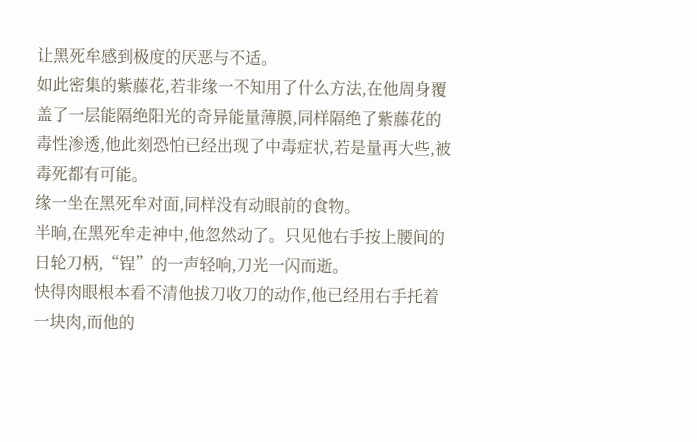让黑死牟感到极度的厌恶与不适。
如此密集的紫藤花,若非缘一不知用了什么方法,在他周身覆盖了一层能隔绝阳光的奇异能量薄膜,同样隔绝了紫藤花的毒性渗透,他此刻恐怕已经出现了中毒症状,若是量再大些,被毒死都有可能。
缘一坐在黑死牟对面,同样没有动眼前的食物。
半晌,在黑死牟走神中,他忽然动了。只见他右手按上腰间的日轮刀柄,“锃”的一声轻响,刀光一闪而逝。
快得肉眼根本看不清他拔刀收刀的动作,他已经用右手托着一块肉,而他的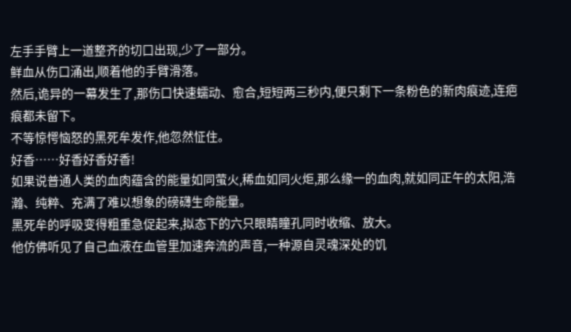左手手臂上一道整齐的切口出现,少了一部分。
鲜血从伤口涌出,顺着他的手臂滑落。
然后,诡异的一幕发生了,那伤口快速蠕动、愈合,短短两三秒内,便只剩下一条粉色的新肉痕迹,连疤痕都未留下。
不等惊愕恼怒的黑死牟发作,他忽然怔住。
好香……好香好香好香!
如果说普通人类的血肉蕴含的能量如同萤火,稀血如同火炬,那么缘一的血肉,就如同正午的太阳,浩瀚、纯粹、充满了难以想象的磅礴生命能量。
黑死牟的呼吸变得粗重急促起来,拟态下的六只眼睛瞳孔同时收缩、放大。
他仿佛听见了自己血液在血管里加速奔流的声音,一种源自灵魂深处的饥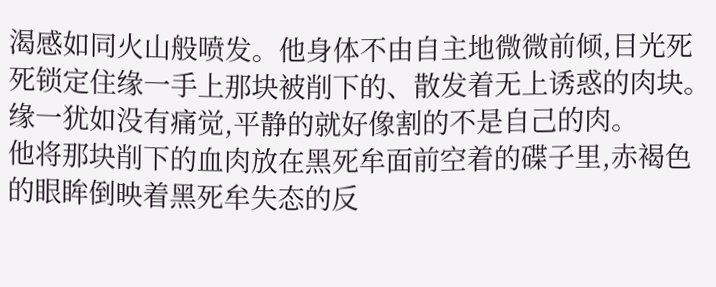渴感如同火山般喷发。他身体不由自主地微微前倾,目光死死锁定住缘一手上那块被削下的、散发着无上诱惑的肉块。
缘一犹如没有痛觉,平静的就好像割的不是自己的肉。
他将那块削下的血肉放在黑死牟面前空着的碟子里,赤褐色的眼眸倒映着黑死牟失态的反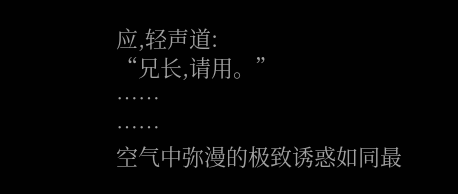应,轻声道:
“兄长,请用。”
……
……
空气中弥漫的极致诱惑如同最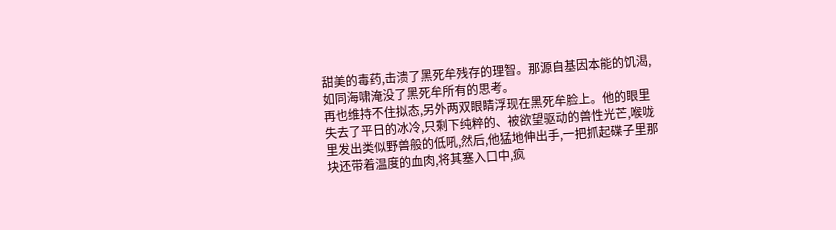甜美的毒药,击溃了黑死牟残存的理智。那源自基因本能的饥渴,如同海啸淹没了黑死牟所有的思考。
再也维持不住拟态,另外两双眼睛浮现在黑死牟脸上。他的眼里失去了平日的冰冷,只剩下纯粹的、被欲望驱动的兽性光芒,喉咙里发出类似野兽般的低吼,然后,他猛地伸出手,一把抓起碟子里那块还带着温度的血肉,将其塞入口中,疯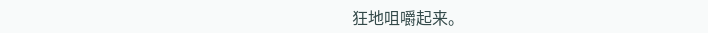狂地咀嚼起来。